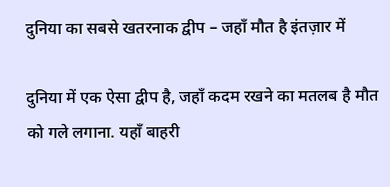दुनिया का सबसे खतरनाक द्वीप – जहाँ मौत है इंतज़ार में

दुनिया में एक ऐसा द्वीप है, जहाँ कदम रखने का मतलब है मौत को गले लगाना. यहाँ बाहरी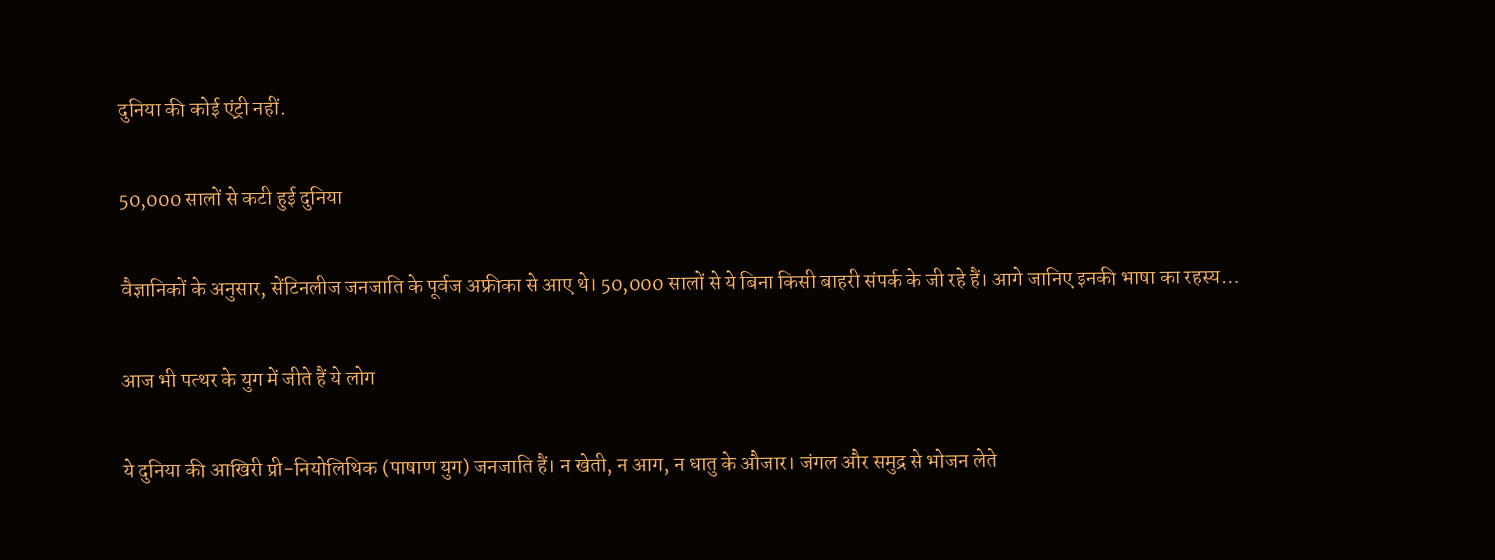दुनिया की कोई एंट्री नहीं.

50,000 सालों से कटी हुई दुनिया

वैज्ञानिकों के अनुसार, सेंटिनलीज जनजाति के पूर्वज अफ्रीका से आए थे। 50,000 सालों से ये बिना किसी बाहरी संपर्क के जी रहे हैं। आगे जानिए इनकी भाषा का रहस्य…

आज भी पत्थर के युग में जीते हैं ये लोग

ये दुनिया की आखिरी प्री-नियोलिथिक (पाषाण युग) जनजाति हैं। न खेती, न आग, न धातु के औजार। जंगल और समुद्र से भोजन लेते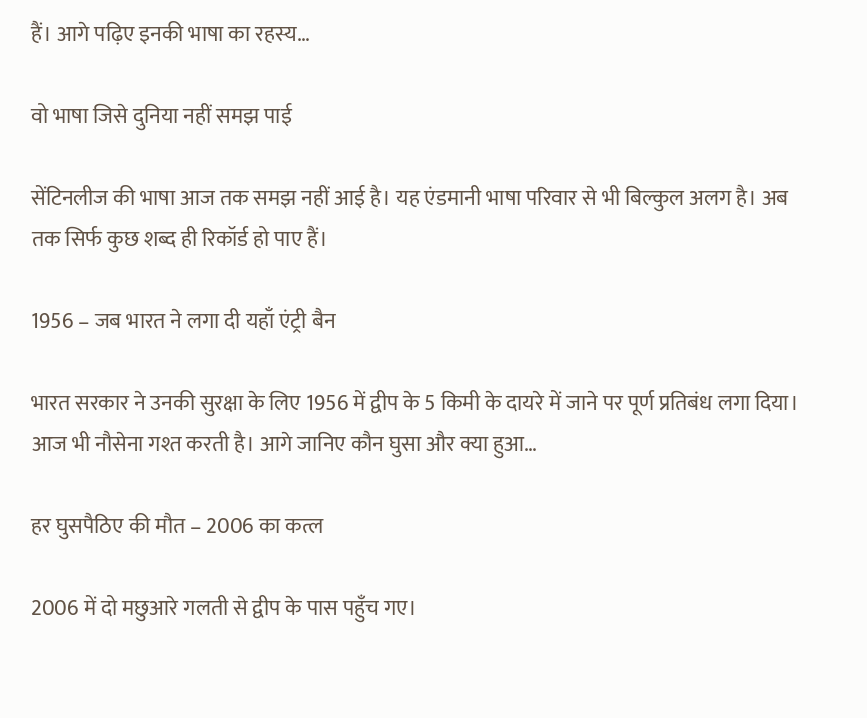हैं। आगे पढ़िए इनकी भाषा का रहस्य…

वो भाषा जिसे दुनिया नहीं समझ पाई

सेंटिनलीज की भाषा आज तक समझ नहीं आई है। यह एंडमानी भाषा परिवार से भी बिल्कुल अलग है। अब तक सिर्फ कुछ शब्द ही रिकॉर्ड हो पाए हैं।

1956 – जब भारत ने लगा दी यहाँ एंट्री बैन

भारत सरकार ने उनकी सुरक्षा के लिए 1956 में द्वीप के 5 किमी के दायरे में जाने पर पूर्ण प्रतिबंध लगा दिया। आज भी नौसेना गश्त करती है। आगे जानिए कौन घुसा और क्या हुआ…

हर घुसपैठिए की मौत – 2006 का कत्ल

2006 में दो मछुआरे गलती से द्वीप के पास पहुँच गए।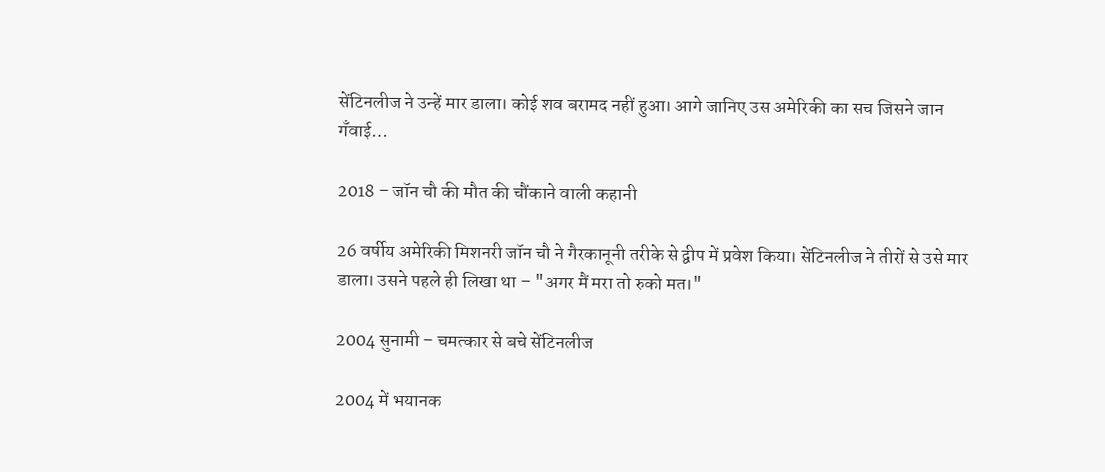सेंटिनलीज ने उन्हें मार डाला। कोई शव बरामद नहीं हुआ। आगे जानिए उस अमेरिकी का सच जिसने जान गँवाई…

2018 – जॉन चौ की मौत की चौंकाने वाली कहानी

26 वर्षीय अमेरिकी मिशनरी जॉन चौ ने गैरकानूनी तरीके से द्वीप में प्रवेश किया। सेंटिनलीज ने तीरों से उसे मार डाला। उसने पहले ही लिखा था – "अगर मैं मरा तो रुको मत।"

2004 सुनामी – चमत्कार से बचे सेंटिनलीज

2004 में भयानक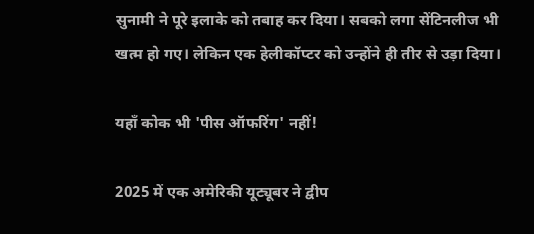सुनामी ने पूरे इलाके को तबाह कर दिया। सबको लगा सेंटिनलीज भी खत्म हो गए। लेकिन एक हेलीकॉप्टर को उन्होंने ही तीर से उड़ा दिया।

यहाँ कोक भी 'पीस ऑफरिंग' नहीं!

2025 में एक अमेरिकी यूट्यूबर ने द्वीप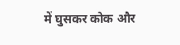में घुसकर कोक और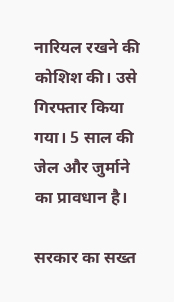नारियल रखने की कोशिश की। उसे गिरफ्तार किया गया। 5 साल की जेल और जुर्माने का प्रावधान है।

सरकार का सख्त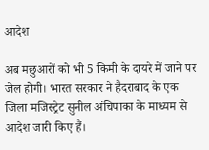आदेश

अब मछुआरों को भी 5 किमी के दायरे में जाने पर जेल होगी। भारत सरकार ने हैदराबाद के एक जिला मजिस्ट्रेट सुनील अंचिपाका के माध्यम से आदेश जारी किए हैं।